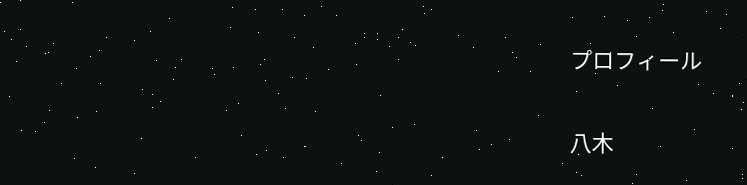プロフィール

八木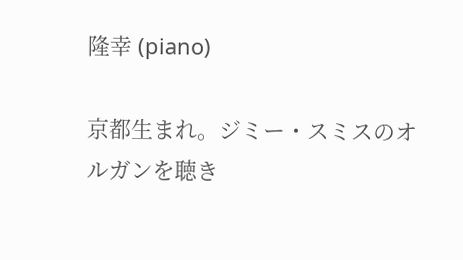隆幸 (piano)

京都生まれ。ジミー・スミスのオルガンを聴き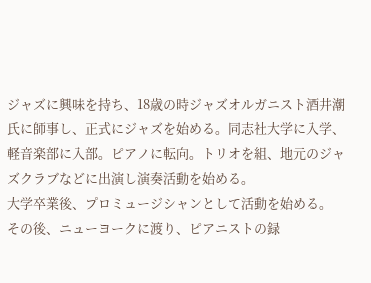ジャズに興味を持ち、18歳の時ジャズオルガニスト酒井潮氏に師事し、正式にジャズを始める。同志社大学に入学、軽音楽部に入部。ピアノに転向。トリオを組、地元のジャズクラブなどに出演し演奏活動を始める。
大学卒業後、プロミュージシャンとして活動を始める。
その後、ニューヨークに渡り、ピアニストの録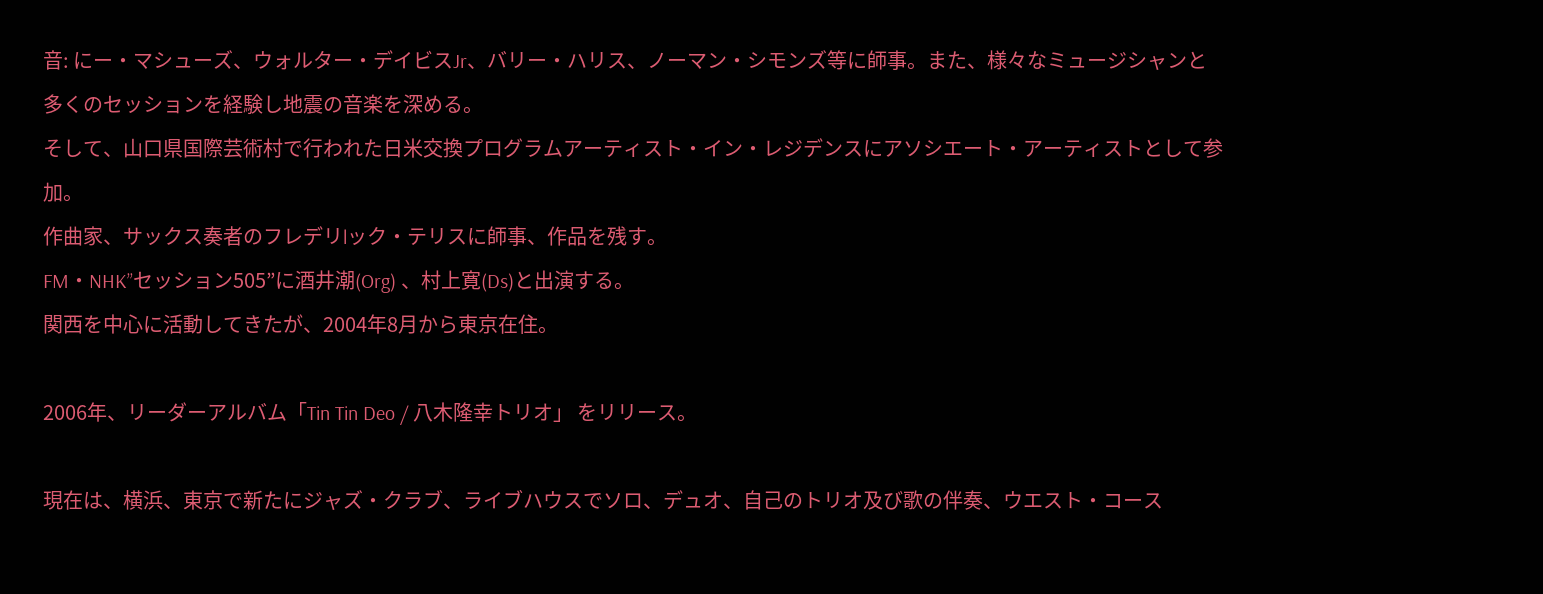音: にー・マシューズ、ウォルター・デイビスJr、バリー・ハリス、ノーマン・シモンズ等に師事。また、様々なミュージシャンと多くのセッションを経験し地震の音楽を深める。
そして、山口県国際芸術村で行われた日米交換プログラムアーティスト・イン・レジデンスにアソシエート・アーティストとして参加。
作曲家、サックス奏者のフレデリlック・テリスに師事、作品を残す。
FM・NHK”セッション505”に酒井潮(Org) 、村上寛(Ds)と出演する。
関西を中心に活動してきたが、2004年8月から東京在住。

2006年、リーダーアルバム「Tin Tin Deo / 八木隆幸トリオ」 をリリース。

現在は、横浜、東京で新たにジャズ・クラブ、ライブハウスでソロ、デュオ、自己のトリオ及び歌の伴奏、ウエスト・コース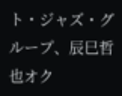ト・ジャズ・グループ、辰巳哲也オク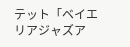テット「ベイエリアジャズア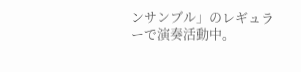ンサンブル」のレギュラーで演奏活動中。